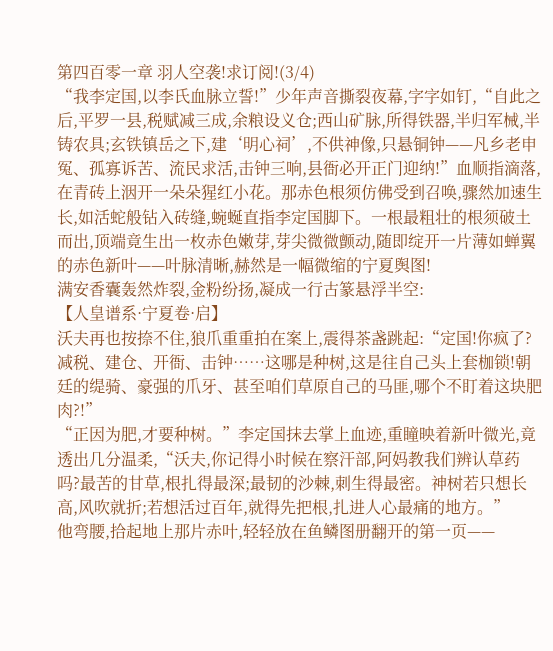第四百零一章 羽人空袭!求订阅!(3/4)
“我李定国,以李氏血脉立誓!”少年声音撕裂夜幕,字字如钉,“自此之后,平罗一县,税赋减三成,余粮设义仓;西山矿脉,所得铁器,半归军械,半铸农具;玄铁镇岳之下,建‘明心祠’,不供神像,只悬铜钟——凡乡老申冤、孤寡诉苦、流民求活,击钟三响,县衙必开正门迎纳!”血顺指滴落,在青砖上洇开一朵朵猩红小花。那赤色根须仿佛受到召唤,骤然加速生长,如活蛇般钻入砖缝,蜿蜒直指李定国脚下。一根最粗壮的根须破土而出,顶端竟生出一枚赤色嫩芽,芽尖微微颤动,随即绽开一片薄如蝉翼的赤色新叶——叶脉清晰,赫然是一幅微缩的宁夏舆图!
满安香囊轰然炸裂,金粉纷扬,凝成一行古篆悬浮半空:
【人皇谱系·宁夏卷·启】
沃夫再也按捺不住,狼爪重重拍在案上,震得茶盏跳起:“定国!你疯了?减税、建仓、开衙、击钟……这哪是种树,这是往自己头上套枷锁!朝廷的缇骑、豪强的爪牙、甚至咱们草原自己的马匪,哪个不盯着这块肥肉?!”
“正因为肥,才要种树。”李定国抹去掌上血迹,重瞳映着新叶微光,竟透出几分温柔,“沃夫,你记得小时候在察汗部,阿妈教我们辨认草药吗?最苦的甘草,根扎得最深;最韧的沙棘,刺生得最密。神树若只想长高,风吹就折;若想活过百年,就得先把根,扎进人心最痛的地方。”
他弯腰,拾起地上那片赤叶,轻轻放在鱼鳞图册翻开的第一页——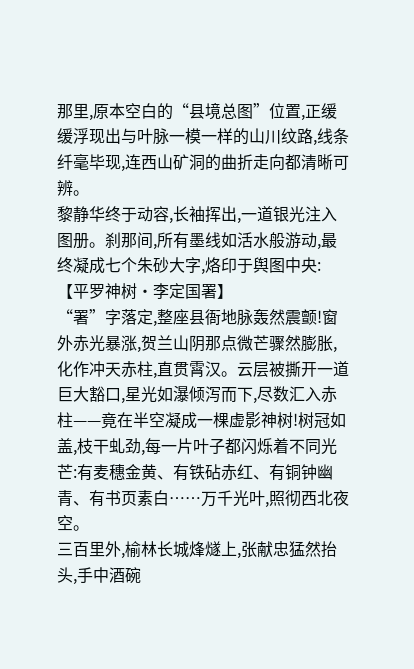那里,原本空白的“县境总图”位置,正缓缓浮现出与叶脉一模一样的山川纹路,线条纤毫毕现,连西山矿洞的曲折走向都清晰可辨。
黎静华终于动容,长袖挥出,一道银光注入图册。刹那间,所有墨线如活水般游动,最终凝成七个朱砂大字,烙印于舆图中央:
【平罗神树·李定国署】
“署”字落定,整座县衙地脉轰然震颤!窗外赤光暴涨,贺兰山阴那点微芒骤然膨胀,化作冲天赤柱,直贯霄汉。云层被撕开一道巨大豁口,星光如瀑倾泻而下,尽数汇入赤柱——竟在半空凝成一棵虚影神树!树冠如盖,枝干虬劲,每一片叶子都闪烁着不同光芒:有麦穗金黄、有铁砧赤红、有铜钟幽青、有书页素白……万千光叶,照彻西北夜空。
三百里外,榆林长城烽燧上,张献忠猛然抬头,手中酒碗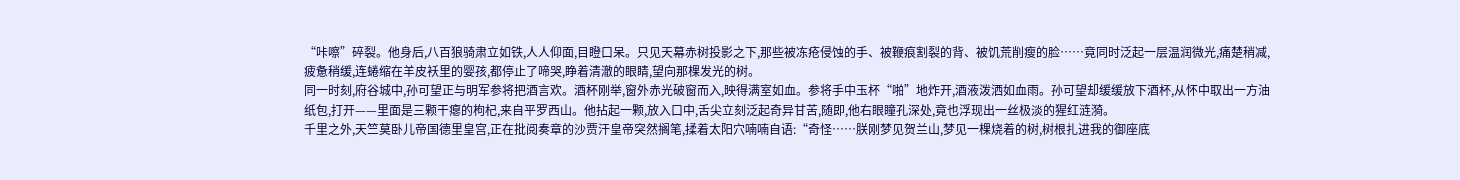“咔嚓”碎裂。他身后,八百狼骑肃立如铁,人人仰面,目瞪口呆。只见天幕赤树投影之下,那些被冻疮侵蚀的手、被鞭痕割裂的背、被饥荒削瘦的脸……竟同时泛起一层温润微光,痛楚稍减,疲惫稍缓,连蜷缩在羊皮袄里的婴孩,都停止了啼哭,睁着清澈的眼睛,望向那棵发光的树。
同一时刻,府谷城中,孙可望正与明军参将把酒言欢。酒杯刚举,窗外赤光破窗而入,映得满室如血。参将手中玉杯“啪”地炸开,酒液泼洒如血雨。孙可望却缓缓放下酒杯,从怀中取出一方油纸包,打开——里面是三颗干瘪的枸杞,来自平罗西山。他拈起一颗,放入口中,舌尖立刻泛起奇异甘苦,随即,他右眼瞳孔深处,竟也浮现出一丝极淡的猩红涟漪。
千里之外,天竺莫卧儿帝国德里皇宫,正在批阅奏章的沙贾汗皇帝突然搁笔,揉着太阳穴喃喃自语:“奇怪……朕刚梦见贺兰山,梦见一棵烧着的树,树根扎进我的御座底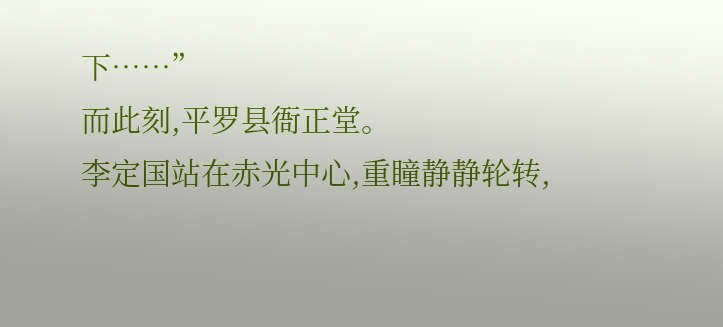下……”
而此刻,平罗县衙正堂。
李定国站在赤光中心,重瞳静静轮转,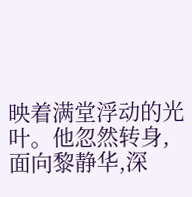映着满堂浮动的光叶。他忽然转身,面向黎静华,深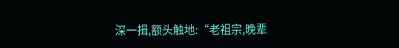深一揖,额头触地:“老祖宗,晚辈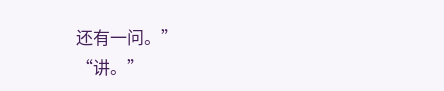还有一问。”
“讲。”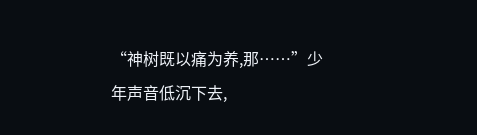“神树既以痛为养,那……”少年声音低沉下去,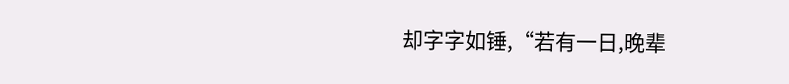却字字如锤,“若有一日,晚辈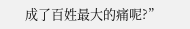成了百姓最大的痛呢?”